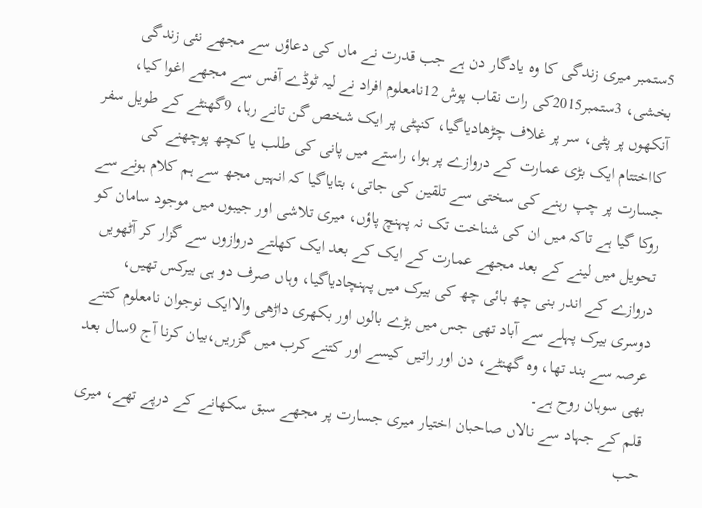5ستمبر میری زندگی کا وہ یادگار دن ہے جب قدرت نے ماں کی دعاؤں سے مجھے نئی زندگی بخشی، 3ستمبر2015کی رات نقاب پوش 12نامعلوم افراد نے لیہ ٹوڈے آفس سے مجھے اغوا کیا، آنکھوں پر پٹی، سر پر غلاف چڑھادیاگیا، کنپٹی پر ایک شخص گن تانے رہا، 9گھنٹے کے طویل سفر کااختتام ایک بڑی عمارت کے دروازے پر ہوا، راستے میں پانی کی طلب یا کچھ پوچھنے کی جسارت پر چپ رہنے کی سختی سے تلقین کی جاتی، بتایاگیا کہ انہیں مجھ سے ہم کلام ہونے سے روکا گیا ہے تاکہ میں ان کی شناخت تک نہ پہنچ پاؤں، میری تلاشی اور جیبوں میں موجود سامان کو تحویل میں لینے کے بعد مجھے عمارت کے ایک کے بعد ایک کھلتے دروازوں سے گزار کر آٹھویں دروازے کے اندر بنی چھ بائی چھ کی بیرک میں پہنچادیاگیا، وہاں صرف دو ہی بیرکس تھیں، دوسری بیرک پہلے سے آباد تھی جس میں بڑے بالوں اور بکھری داڑھی والاایک نوجوان نامعلوم کتنے عرصہ سے بند تھا، وہ گھنٹے، دن اور راتیں کیسے اور کتنے کرب میں گزریں،بیان کرنا آج 9سال بعد بھی سوہان روح ہے۔
قلم کے جہاد سے نالاں صاحبان اختیار میری جسارت پر مجھے سبق سکھانے کے درپے تھے، میری حب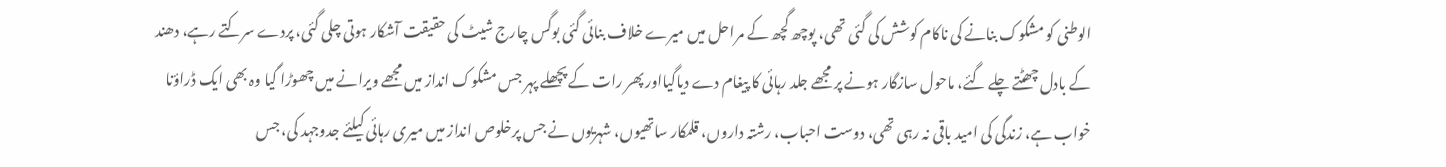الوطنی کو مشکوک بنانے کی ناکام کوشش کی گئی تھی، پوچھ گچھ کے مراحل میں میرے خلاف بنائی گئی بوگس چارج شیٹ کی حقیقت آشکار ہوتی چلی گئی، پردے سرکتے رہے، دھند کے بادل چھٹتے چلے گئے، ماحول سازگار ہونے پر مجھے جلد رہائی کا پیغام دے دیاگیااور پھر رات کے پچھلے پہر جس مشکوک انداز میں مجھے ویرانے میں چھوڑا گیا وہ بھی ایک ڈراؤنا خواب ہے، زندگی کی امید باقی نہ رہی تھی، دوست احباب، رشتہ داروں، قلمکار ساتھیوں، شہریوں نے جس پرخلوص انداز میں میری رہائی کیلئے جدوجہد کی، جس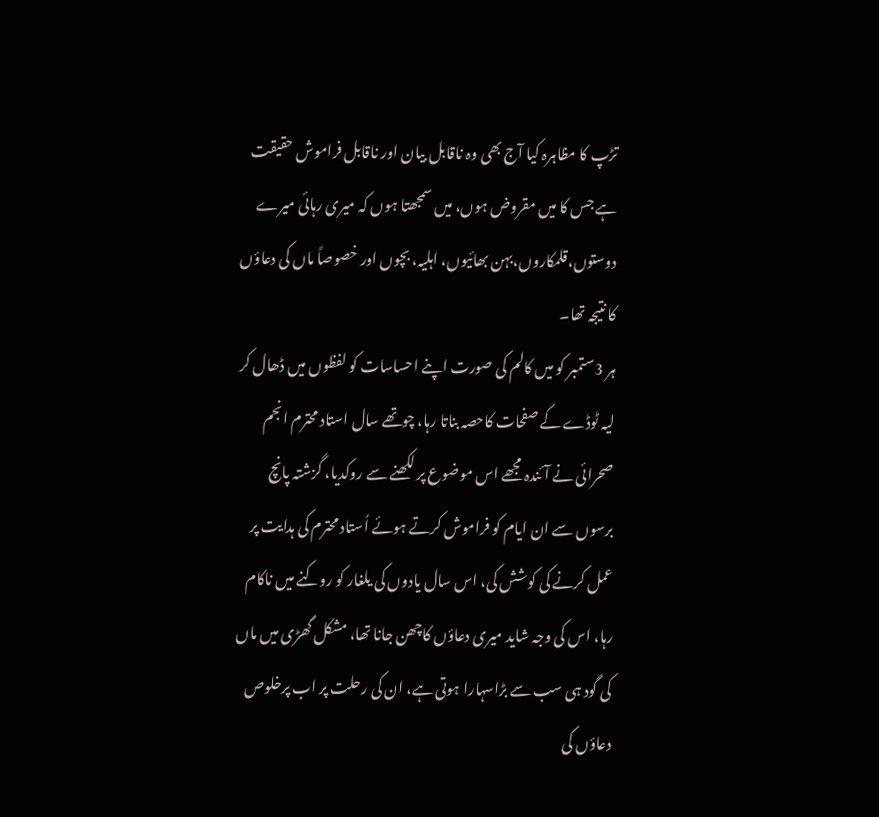تڑپ کا مظاہرہ کیا آج بھی وہ ناقابل بیان اور ناقابل فراموش حقیقت ہے جس کا میں مقروض ہوں، میں سمجھتا ہوں کہ میری رہائی میرے دوستوں،قلمکاروں،بہن بھائیوں، اہلیہ، بچوں اور خصوصاً ماں کی دعاؤں کا نتیجہ تھا۔
ہر 3ستمبر کو میں کالم کی صورت اپنے احساسات کو لفظوں میں ڈھال کر لیہ ٹوڈے کے صفحات کاحصہ بناتا رہا، چوتھے سال استاد محترم انجم صحرائی نے آئندہ مجھے اس موضوع پر لکھنے سے روکدیا، گزشتہ پانچ برسوں سے ان ایام کو فراموش کرتے ہوئے اُستاد محترم کی ہدایت پر عمل کرنے کی کوشش کی، اس سال یادوں کی یلغار کو روکنے میں ناکام رہا، اس کی وجہ شاید میری دعاؤں کاچھن جانا تھا، مشکل گھڑی میں ماں کی گود ہی سب سے بڑاسہارا ہوتی ہے، ان کی رحلت پر اب پرخلوص دعاؤں کی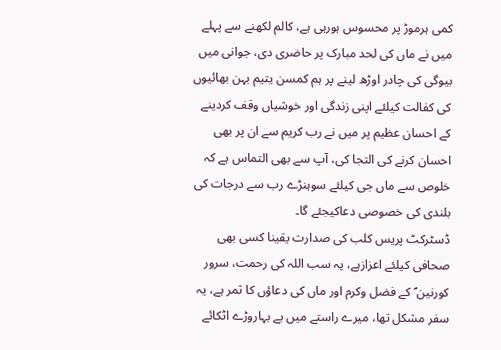کمی ہرموڑ پر محسوس ہورہی ہے، کالم لکھنے سے پہلے میں نے ماں کی لحد مبارک پر حاضری دی، جوانی میں بیوگی کی چادر اوڑھ لینے پر ہم کمسن یتیم بہن بھائیوں کی کفالت کیلئے اپنی زندگی اور خوشیاں وقف کردینے کے احسان عظیم پر میں نے رب کریم سے ان پر بھی احسان کرنے کی التجا کی، آپ سے بھی التماس ہے کہ خلوص سے ماں جی کیلئے سوہنڑے رب سے درجات کی بلندی کی خصوصی دعاکیجئے گا۔
ڈسٹرکٹ پریس کلب کی صدارت یقینا کسی بھی صحافی کیلئے اعزازہے، یہ سب اللہ کی رحمت، سرور کورنین ؐ کے فضل وکرم اور ماں کی دعاؤں کا ثمر ہے، یہ سفر مشکل تھا، میرے راستے میں بے بہاروڑے اٹکائے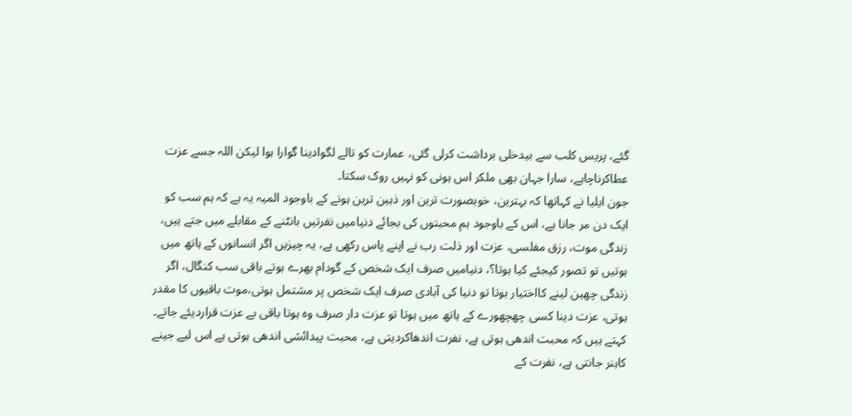گئے، پریس کلب سے بیدخلی برداشت کرلی گئی، عمارت کو تالے لگوادینا گوارا ہوا لیکن اللہ جسے عزت عطاکرناچاہے، سارا جہان بھی ملکر اس ہونی کو نہیں روک سکتا۔
جون ایلیا نے کہاتھا کہ بہترین، خوبصورت ترین اور ذہین ترین ہونے کے باوجود المیہ یہ ہے کہ ہم سب کو ایک دن مر جانا ہے، اس کے باوجود ہم محبتوں کی بجائے دنیامیں نفرتیں بانٹنے کے مقابلے میں جتے ہیں، زندگی موت، رزق مفلسی، عزت اور ذلت رب نے اپنے پاس رکھی ہے، یہ چیزیں اگر انسانوں کے ہاتھ میں ہوتیں تو تصور کیجئے کیا ہوتا؟، دنیامیں صرف ایک شخص کے گودام بھرے ہوتے باقی سب کنگال، اگر زندگی چھین لینے کااختیار ہوتا تو دنیا کی آبادی صرف ایک شخص پر مشتمل ہوتی،موت باقیوں کا مقدر ہوتی، عزت دینا کسی چھچھورے کے ہاتھ میں ہوتا تو عزت دار صرف وہ ہوتا باقی بے عزت قراردیئے جاتے۔
کہتے ہیں کہ محبت اندھی ہوتی ہے، نفرت اندھاکردیتی ہے، محبت پیدائشی اندھی ہوتی ہے اس لیے جینے کاہنر جانتی ہے، نفرت کے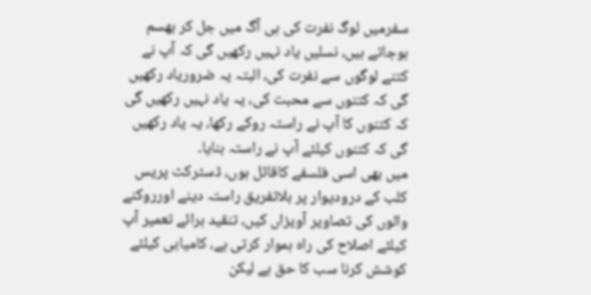سفرمیں لوگ نفرت کی ہی آگ میں جل کر بھسم ہوجاتے ہیں، نسلیں یاد نہیں رکھیں گی کہ آپ نے کتنے لوگوں سے نفرت کی، البتہ یہ ضروریاد رکھیں گی کہ کتنوں سے محبت کی، یہ یاد نہیں رکھیں گی کہ کتنوں کا آپ نے راستہ روکے رکھا، یہ یاد رکھیں گی کہ کتنوں کیلئے آپ نے راستہ بنایا۔
میں بھی اسی فلسفے کاقائل ہوں، ڈسٹرکٹ پریس کلب کے درودیوار پر بلاتفریق راستہ دینے اورروکنے والوں کی تصاویر آویزاں کیں، تنقید برائے تعمیر آپ کیلئے اصلاح کی راہ ہموار کرتی ہے، کامیابی کیلئے کوشش کرنا سب کا حق ہے لیکن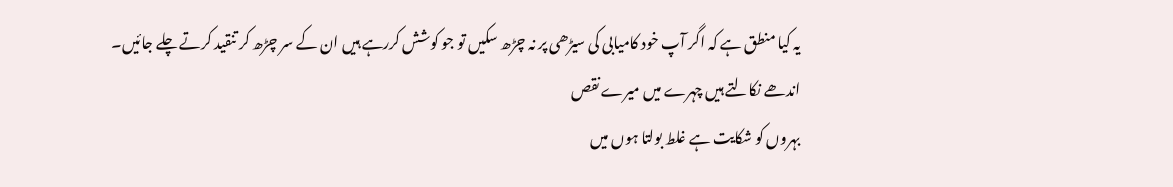یہ کیا منطق ہے کہ اگر آپ خود کامیابی کی سیڑھی پر نہ چڑھ سکیں تو جو کوشش کررہے ہیں ان کے سر چڑھ کر تنقید کرتے چلے جائیں۔
اندھے نکالتے ہیں چہرے میں میرے نقص
بہروں کو شکایت ہے غلط بولتا ہوں میں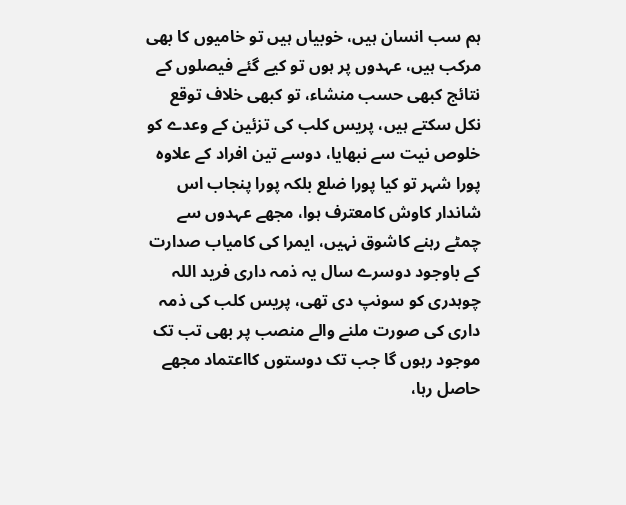ہم سب انسان ہیں، خوبیاں ہیں تو خامیوں کا بھی مرکب ہیں، عہدوں پر ہوں تو کیے گئے فیصلوں کے نتائج کبھی حسب منشاء، تو کبھی خلاف توقع نکل سکتے ہیں، پریس کلب کی تزئین کے وعدے کو خلوص نیت سے نبھایا، دوسے تین افراد کے علاوہ پورا شہر تو کیا پورا ضلع بلکہ پورا پنجاب اس شاندار کاوش کامعترف ہوا، مجھے عہدوں سے چمٹے رہنے کاشوق نہیں، ایمرا کی کامیاب صدارت کے باوجود دوسرے سال یہ ذمہ داری فرید اللہ چوہدری کو سونپ دی تھی، پریس کلب کی ذمہ داری کی صورت ملنے والے منصب پر بھی تب تک موجود رہوں گا جب تک دوستوں کااعتماد مجھے حاصل رہا،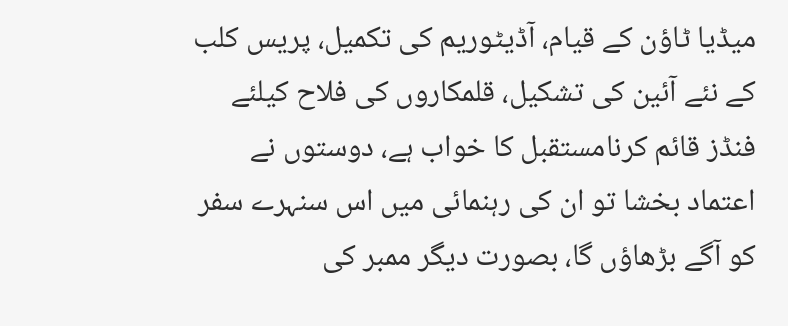میڈیا ٹاؤن کے قیام، آڈیٹوریم کی تکمیل، پریس کلب کے نئے آئین کی تشکیل، قلمکاروں کی فلاح کیلئے فنڈز قائم کرنامستقبل کا خواب ہے، دوستوں نے اعتماد بخشا تو ان کی رہنمائی میں اس سنہرے سفر کو آگے بڑھاؤں گا، بصورت دیگر ممبر کی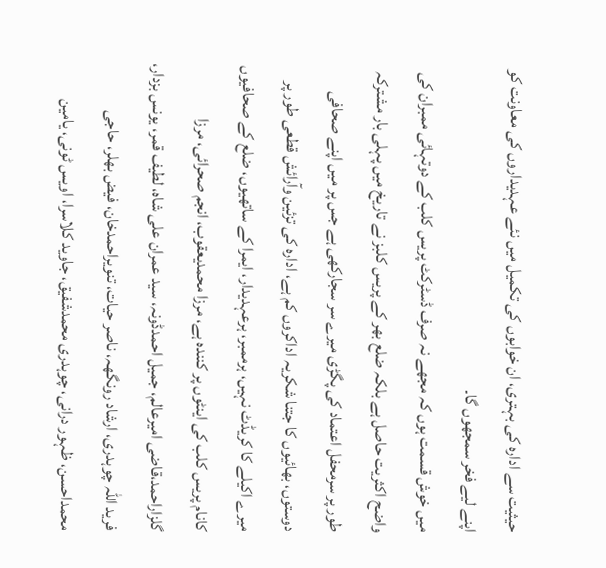حیثیت سے ادارہ کی بہتری، ان خوابوں کی تکمیل میں نئے عہدیداروں کی معاونت کو اپنے لیے فخر سمجھوں گا۔
میں خوش قسمت ہوں کہ مجھے نہ صرف ڈسٹرکٹ پریس کلب کے دوتہائی ممبران کی واضح اکثریت حاصل ہے بلکہ ضلع بھر کے پریس کلبز نے تاریخ میں پہلی بار مشترکہ طور پر سرمحفل اعتماد کی پگڑی میرے سر سجارکھی ہے جس پر میں اپنے صحافی دوستوں، بھائیوں کا جتنا شکریہ اداکروں کم ہے، ادارہ کی تزئین وآرائش قطعی طور پر میرے اکیلے کا کریڈٹ نہیں، ہرممبر، ہرعہدیدار، ایمرا کے ساتھیوں، ضلع کے صحافیوں کانام پریس کلب کی اینٹوں پر کنندہ ہے، مرزا محمدیعقوب، انجم صحرائی، مرزا گلزاراحمد،قاضی امیرعالم، جمیل احمدڈونہ، سید عمران علی شاہ، لطیف قمر، یونس بزدار، فرید اللہ چوہدری، ارشاد رونگھہ، ناصر حیات، تنویراحمدخان، فیض بھلر، حاجی محمداحسن، ظہور درانی، چوہدری محمدشفیق، جاوید کلاسرا، اویس ٹونی، یامین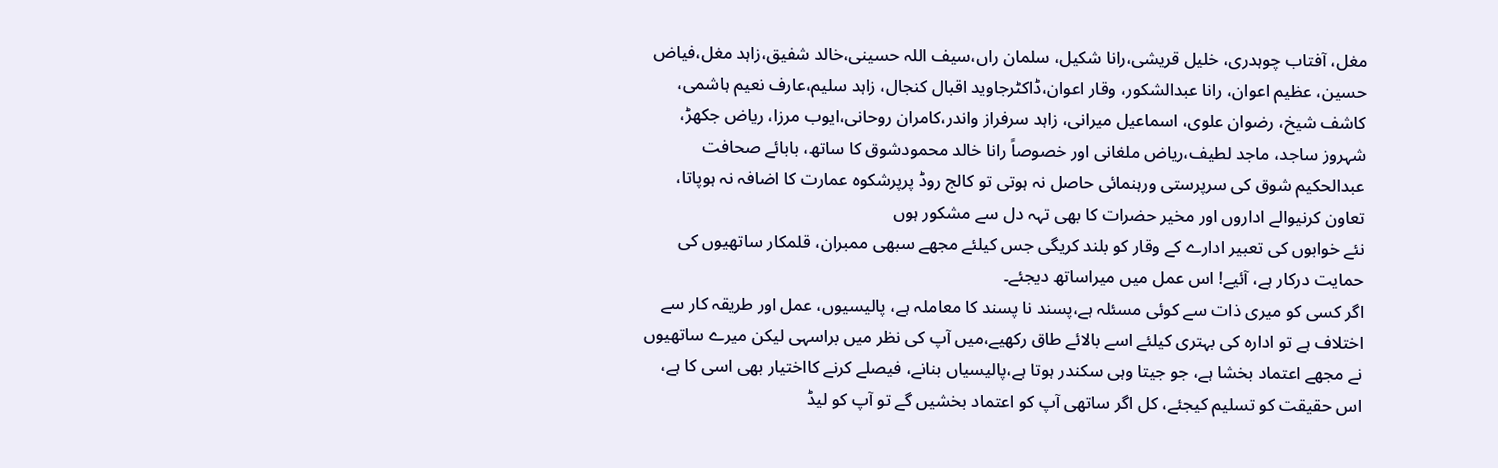مغل، آفتاب چوہدری، خلیل قریشی،رانا شکیل، سلمان راں،سیف اللہ حسینی،خالد شفیق،زاہد مغل،فیاض حسین، عظیم اعوان، رانا عبدالشکور، وقار اعوان،ڈاکٹرجاوید اقبال کنجال، زاہد سلیم،عارف نعیم ہاشمی، کاشف شیخ، رضوان علوی، اسماعیل میرانی، زاہد سرفراز واندر،کامران روحانی،ایوب مرزا، ریاض جکھڑ، شہروز ساجد، ماجد لطیف،ریاض ملغانی اور خصوصاً رانا خالد محمودشوق کا ساتھ، بابائے صحافت عبدالحکیم شوق کی سرپرستی ورہنمائی حاصل نہ ہوتی تو کالج روڈ پرپرشکوہ عمارت کا اضافہ نہ ہوپاتا، تعاون کرنیوالے اداروں اور مخیر حضرات کا بھی تہہ دل سے مشکور ہوں
نئے خوابوں کی تعبیر ادارے کے وقار کو بلند کریگی جس کیلئے مجھے سبھی ممبران، قلمکار ساتھیوں کی حمایت درکار ہے، آئیے! اس عمل میں میراساتھ دیجئے۔
اگر کسی کو میری ذات سے کوئی مسئلہ ہے،پسند نا پسند کا معاملہ ہے، پالیسیوں، عمل اور طریقہ کار سے اختلاف ہے تو ادارہ کی بہتری کیلئے اسے بالائے طاق رکھیے،میں آپ کی نظر میں براسہی لیکن میرے ساتھیوں نے مجھے اعتماد بخشا ہے، جو جیتا وہی سکندر ہوتا ہے،پالیسیاں بنانے، فیصلے کرنے کااختیار بھی اسی کا ہے، اس حقیقت کو تسلیم کیجئے، کل اگر ساتھی آپ کو اعتماد بخشیں گے تو آپ کو لیڈ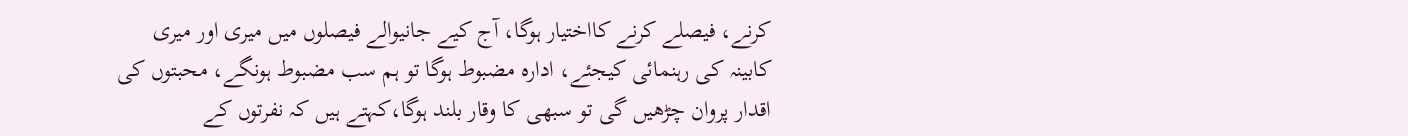کرنے، فیصلے کرنے کااختیار ہوگا، آج کیے جانیوالے فیصلوں میں میری اور میری کابینہ کی رہنمائی کیجئے، ادارہ مضبوط ہوگا تو ہم سب مضبوط ہونگے، محبتوں کی اقدار پروان چڑھیں گی تو سبھی کا وقار بلند ہوگا،کہتے ہیں کہ نفرتوں کے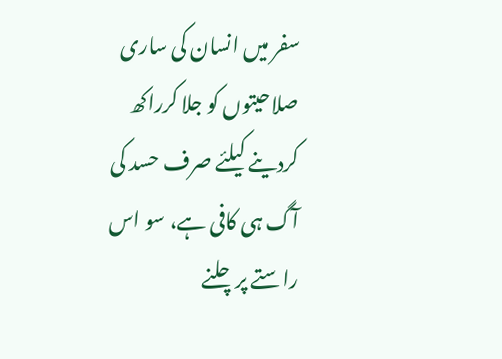سفر میں انسان کی ساری صلاحیتوں کو جلا کرراکھ کردینے کیلئے صرف حسد کی آگ ہی کافی ہے، سو اس راستے پرچلنے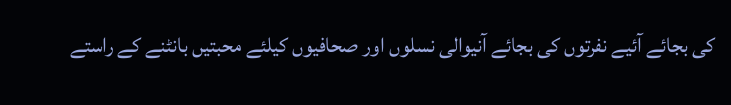کی بجائے آئیے نفرتوں کی بجائے آنیوالی نسلوں اور صحافیوں کیلئے محبتیں بانٹنے کے راستے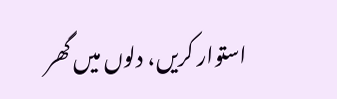استوار کریں، دلوں میں گھر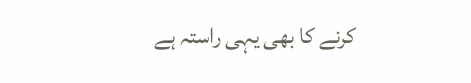کرنے کا بھی یہی راستہ ہے